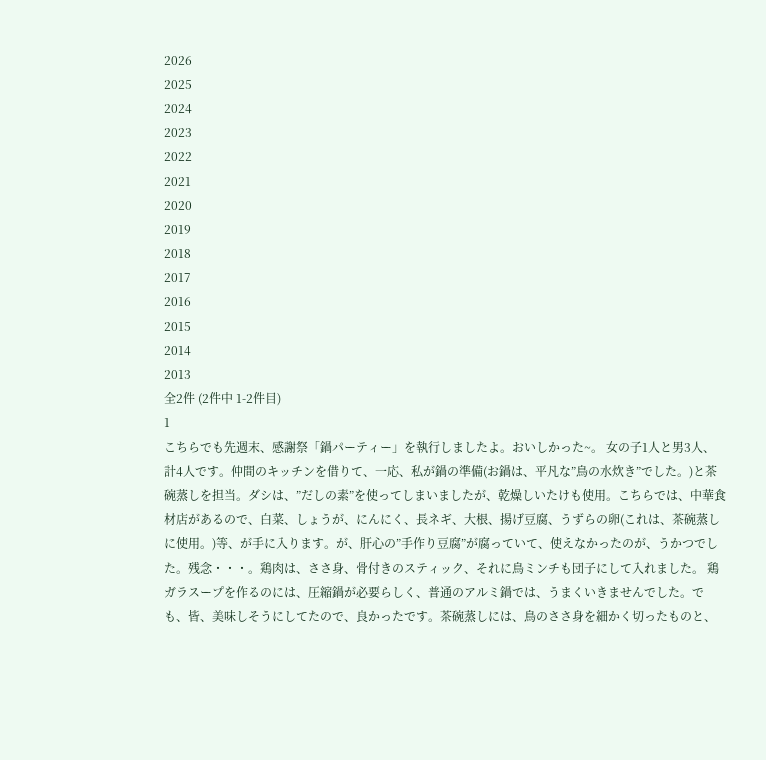2026
2025
2024
2023
2022
2021
2020
2019
2018
2017
2016
2015
2014
2013
全2件 (2件中 1-2件目)
1
こちらでも先週末、感謝祭「鍋パーティー」を執行しましたよ。おいしかった~。 女の子1人と男3人、計4人です。仲間のキッチンを借りて、一応、私が鍋の準備(お鍋は、平凡な”鳥の水炊き”でした。)と茶碗蒸しを担当。ダシは、”だしの素”を使ってしまいましたが、乾燥しいたけも使用。こちらでは、中華食材店があるので、白菜、しょうが、にんにく、長ネギ、大根、揚げ豆腐、うずらの卵(これは、茶碗蒸しに使用。)等、が手に入ります。が、肝心の”手作り豆腐”が腐っていて、使えなかったのが、うかつでした。残念・・・。鶏肉は、ささ身、骨付きのスティック、それに鳥ミンチも団子にして入れました。 鶏ガラスープを作るのには、圧縮鍋が必要らしく、普通のアルミ鍋では、うまくいきませんでした。でも、皆、美味しそうにしてたので、良かったです。茶碗蒸しには、鳥のささ身を細かく切ったものと、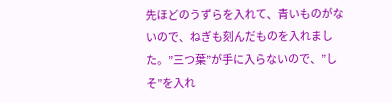先ほどのうずらを入れて、青いものがないので、ねぎも刻んだものを入れました。”三つ葉”が手に入らないので、”しそ”を入れ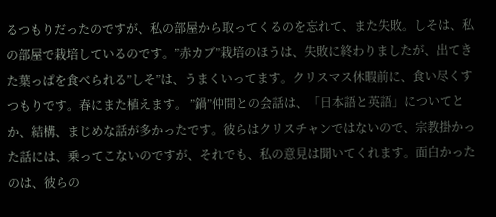るつもりだったのですが、私の部屋から取ってくるのを忘れて、また失敗。しそは、私の部屋で栽培しているのです。”赤カブ”栽培のほうは、失敗に終わりましたが、出てきた葉っぱを食べられる”しそ”は、うまくいってます。クリスマス休暇前に、食い尽くすつもりです。春にまた植えます。 ”鍋”仲間との会話は、「日本語と英語」についてとか、結構、まじめな話が多かったです。彼らはクリスチャンではないので、宗教掛かった話には、乗ってこないのですが、それでも、私の意見は聞いてくれます。面白かったのは、彼らの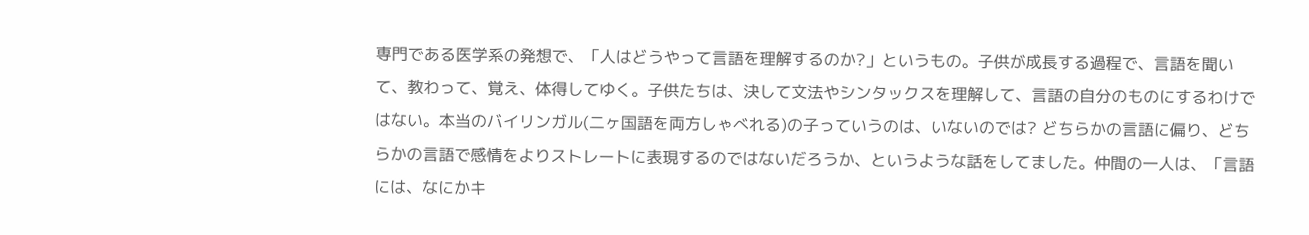専門である医学系の発想で、「人はどうやって言語を理解するのか?」というもの。子供が成長する過程で、言語を聞いて、教わって、覚え、体得してゆく。子供たちは、決して文法やシンタックスを理解して、言語の自分のものにするわけではない。本当のバイリンガル(二ヶ国語を両方しゃべれる)の子っていうのは、いないのでは? どちらかの言語に偏り、どちらかの言語で感情をよりストレートに表現するのではないだろうか、というような話をしてました。仲間の一人は、「言語には、なにかキ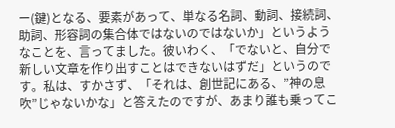ー(鍵)となる、要素があって、単なる名詞、動詞、接続詞、助詞、形容詞の集合体ではないのではないか」というようなことを、言ってました。彼いわく、「でないと、自分で新しい文章を作り出すことはできないはずだ」というのです。私は、すかさず、「それは、創世記にある、”神の息吹”じゃないかな」と答えたのですが、あまり誰も乗ってこ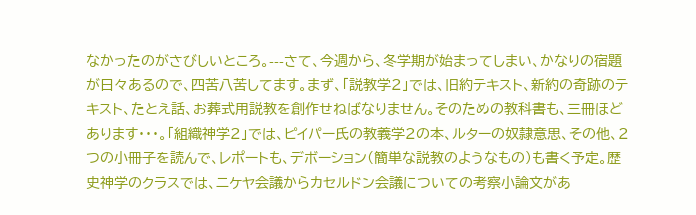なかったのがさびしいところ。---さて、今週から、冬学期が始まってしまい、かなりの宿題が日々あるので、四苦八苦してます。まず、「説教学2」では、旧約テキスト、新約の奇跡のテキスト、たとえ話、お葬式用説教を創作せねばなりません。そのための教科書も、三冊ほどあります・・・。「組織神学2」では、ピイパー氏の教義学2の本、ルターの奴隷意思、その他、2つの小冊子を読んで、レポートも、デボーション(簡単な説教のようなもの)も書く予定。歴史神学のクラスでは、ニケヤ会議からカセルドン会議についての考察小論文があ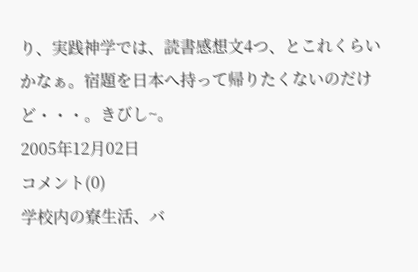り、実践神学では、読書感想文4つ、とこれくらいかなぁ。宿題を日本へ持って帰りたくないのだけど・・・。きびし~。
2005年12月02日
コメント(0)
学校内の寮生活、バ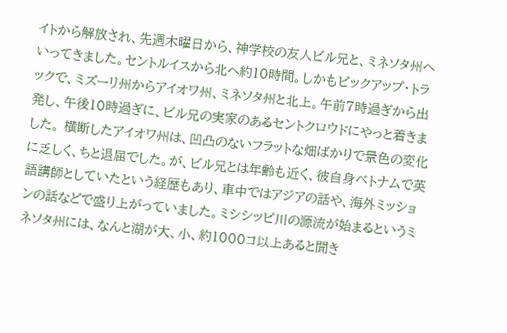イトから解放され、先週木曜日から、神学校の友人ビル兄と、ミネソタ州へいってきました。セントルイスから北へ約10時間。しかもピックアップ・トラックで、ミズーリ州からアイオワ州、ミネソタ州と北上。午前7時過ぎから出発し、午後10時過ぎに、ビル兄の実家のあるセントクロウドにやっと着きました。 横断したアイオワ州は、凹凸のないフラットな畑ばかりで景色の変化に乏しく、ちと退屈でした。が、ビル兄とは年齢も近く、彼自身ベトナムで英語講師としていたという経歴もあり、車中ではアジアの話や、海外ミッションの話などで盛り上がっていました。ミシシッピ川の源流が始まるというミネソタ州には、なんと湖が大、小、約1000コ以上あると聞き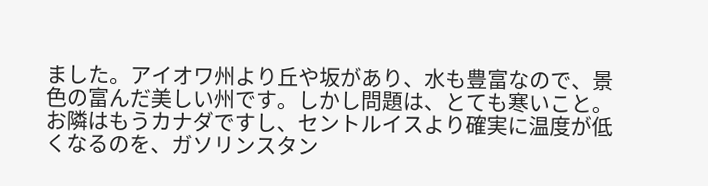ました。アイオワ州より丘や坂があり、水も豊富なので、景色の富んだ美しい州です。しかし問題は、とても寒いこと。お隣はもうカナダですし、セントルイスより確実に温度が低くなるのを、ガソリンスタン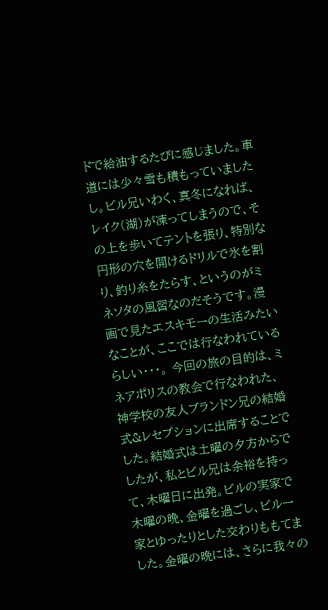ドで給油するたびに感じました。車道には少々雪も積もっていましたし。ビル兄いわく、真冬になれば、レイク(湖)が凍ってしまうので、その上を歩いてテントを張り、特別な円形の穴を開けるドリルで氷を割り、釣り糸をたらす、というのがミネソタの風習なのだそうです。漫画で見たエスキモーの生活みたいなことが、ここでは行なわれているらしい・・・。 今回の旅の目的は、ミネアポリスの教会で行なわれた、神学校の友人ブランドン兄の結婚式&レセプションに出席することでした。結婚式は土曜の夕方からでしたが、私とビル兄は余裕を持って、木曜日に出発。ビルの実家で木曜の晩、金曜を過ごし、ビル一家とゆったりとした交わりももてました。金曜の晩には、さらに我々の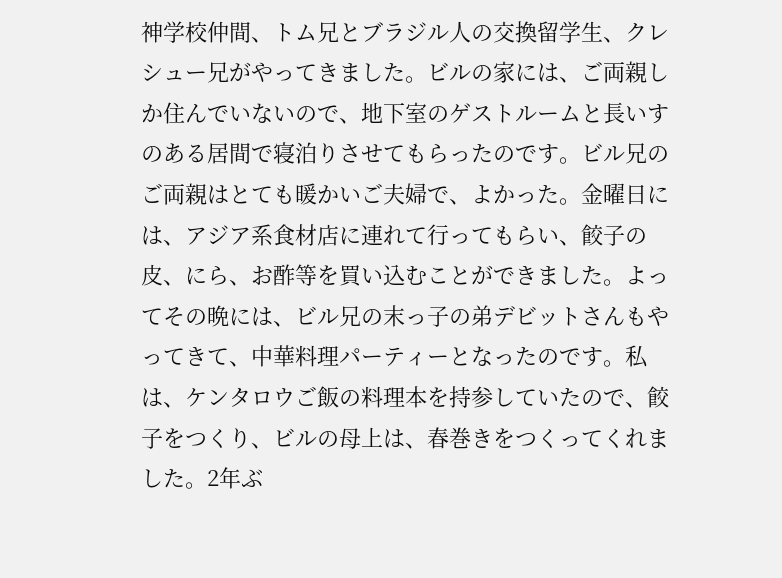神学校仲間、トム兄とブラジル人の交換留学生、クレシュー兄がやってきました。ビルの家には、ご両親しか住んでいないので、地下室のゲストルームと長いすのある居間で寝泊りさせてもらったのです。ビル兄のご両親はとても暖かいご夫婦で、よかった。金曜日には、アジア系食材店に連れて行ってもらい、餃子の皮、にら、お酢等を買い込むことができました。よってその晩には、ビル兄の末っ子の弟デビットさんもやってきて、中華料理パーティーとなったのです。私は、ケンタロウご飯の料理本を持参していたので、餃子をつくり、ビルの母上は、春巻きをつくってくれました。2年ぶ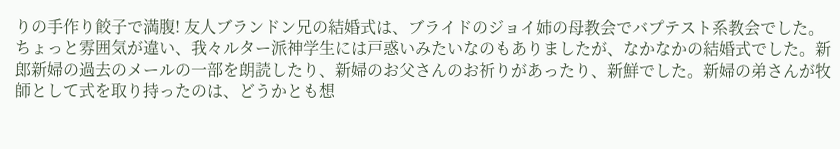りの手作り餃子で満腹! 友人ブランドン兄の結婚式は、ブライドのジョイ姉の母教会でバプテスト系教会でした。ちょっと雰囲気が違い、我々ルター派神学生には戸惑いみたいなのもありましたが、なかなかの結婚式でした。新郎新婦の過去のメールの一部を朗読したり、新婦のお父さんのお祈りがあったり、新鮮でした。新婦の弟さんが牧師として式を取り持ったのは、どうかとも想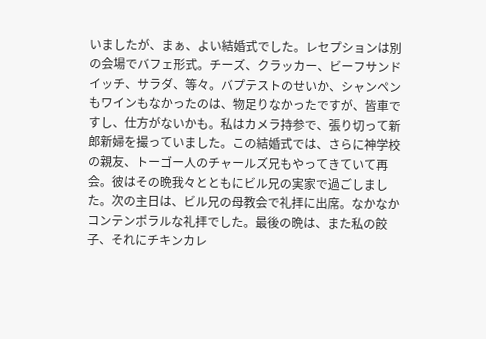いましたが、まぁ、よい結婚式でした。レセプションは別の会場でバフェ形式。チーズ、クラッカー、ビーフサンドイッチ、サラダ、等々。バプテストのせいか、シャンペンもワインもなかったのは、物足りなかったですが、皆車ですし、仕方がないかも。私はカメラ持参で、張り切って新郎新婦を撮っていました。この結婚式では、さらに神学校の親友、トーゴー人のチャールズ兄もやってきていて再会。彼はその晩我々とともにビル兄の実家で過ごしました。次の主日は、ビル兄の母教会で礼拝に出席。なかなかコンテンポラルな礼拝でした。最後の晩は、また私の餃子、それにチキンカレ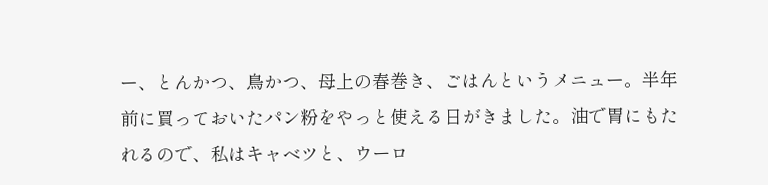ー、とんかつ、鳥かつ、母上の春巻き、ごはんというメニュー。半年前に買っておいたパン粉をやっと使える日がきました。油で胃にもたれるので、私はキャベツと、ウーロ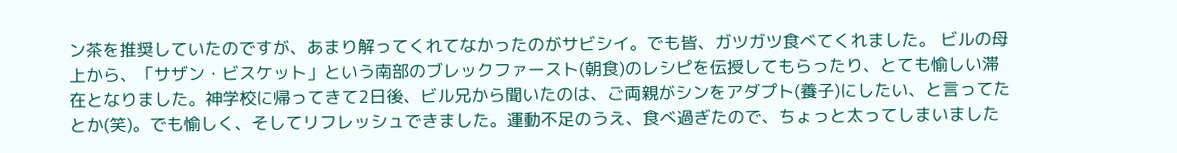ン茶を推奨していたのですが、あまり解ってくれてなかったのがサビシイ。でも皆、ガツガツ食べてくれました。 ビルの母上から、「サザン・ビスケット」という南部のブレックファースト(朝食)のレシピを伝授してもらったり、とても愉しい滞在となりました。神学校に帰ってきて2日後、ビル兄から聞いたのは、ご両親がシンをアダプト(養子)にしたい、と言ってたとか(笑)。でも愉しく、そしてリフレッシュできました。運動不足のうえ、食べ過ぎたので、ちょっと太ってしまいました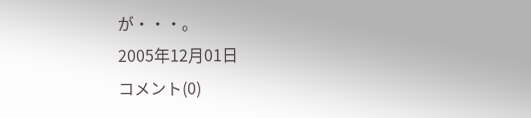が・・・。
2005年12月01日
コメント(0)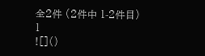全2件 (2件中 1-2件目)
1
![]()